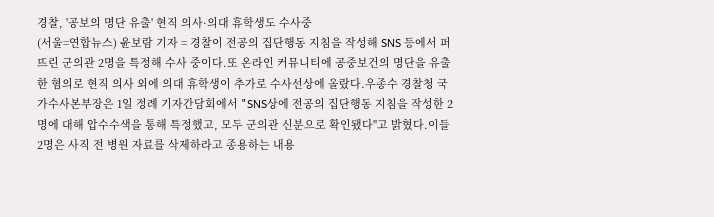경찰, '공보의 명단 유출' 현직 의사·의대 휴학생도 수사중
(서울=연합뉴스) 윤보람 기자 = 경찰이 전공의 집단행동 지침을 작성해 SNS 등에서 퍼뜨린 군의관 2명을 특정해 수사 중이다.또 온라인 커뮤니티에 공중보건의 명단을 유출한 혐의로 현직 의사 외에 의대 휴학생이 추가로 수사선상에 올랐다.우종수 경찰청 국가수사본부장은 1일 정례 기자간담회에서 "SNS상에 전공의 집단행동 지침을 작성한 2명에 대해 압수수색을 통해 특정했고, 모두 군의관 신분으로 확인됐다"고 밝혔다.이들 2명은 사직 전 병원 자료를 삭제하라고 종용하는 내용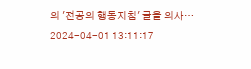의 '전공의 행동지침' 글을 의사…
2024-04-01 13:11:17